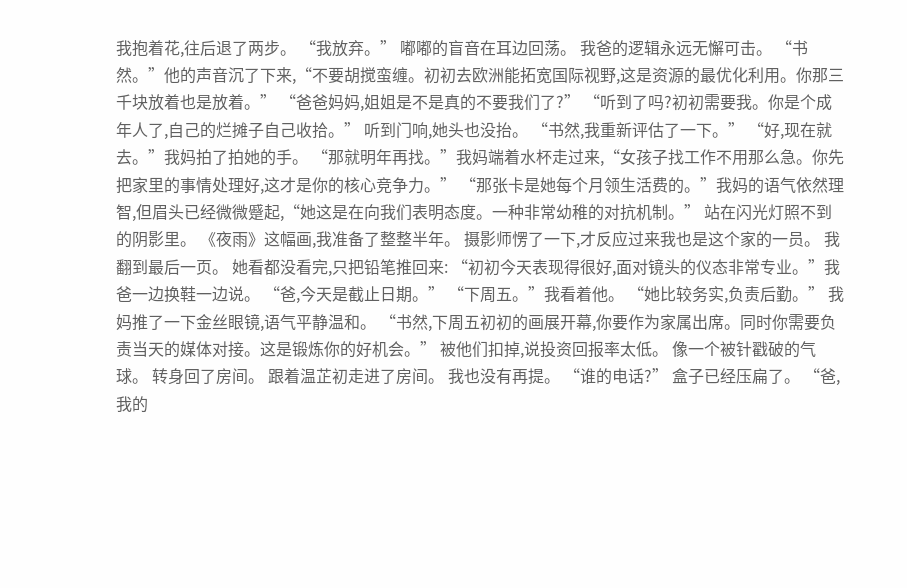我抱着花,往后退了两步。 “我放弃。” 嘟嘟的盲音在耳边回荡。 我爸的逻辑永远无懈可击。 “书然。”他的声音沉了下来,“不要胡搅蛮缠。初初去欧洲能拓宽国际视野,这是资源的最优化利用。你那三千块放着也是放着。” “爸爸妈妈,姐姐是不是真的不要我们了?” “听到了吗?初初需要我。你是个成年人了,自己的烂摊子自己收拾。” 听到门响,她头也没抬。 “书然,我重新评估了一下。” “好,现在就去。”我妈拍了拍她的手。 “那就明年再找。”我妈端着水杯走过来,“女孩子找工作不用那么急。你先把家里的事情处理好,这才是你的核心竞争力。” “那张卡是她每个月领生活费的。”我妈的语气依然理智,但眉头已经微微蹙起,“她这是在向我们表明态度。一种非常幼稚的对抗机制。” 站在闪光灯照不到的阴影里。 《夜雨》这幅画,我准备了整整半年。 摄影师愣了一下,才反应过来我也是这个家的一员。 我翻到最后一页。 她看都没看完,只把铅笔推回来: “初初今天表现得很好,面对镜头的仪态非常专业。”我爸一边换鞋一边说。 “爸,今天是截止日期。” “下周五。”我看着他。 “她比较务实,负责后勤。” 我妈推了一下金丝眼镜,语气平静温和。 “书然,下周五初初的画展开幕,你要作为家属出席。同时你需要负责当天的媒体对接。这是锻炼你的好机会。” 被他们扣掉,说投资回报率太低。 像一个被针戳破的气球。 转身回了房间。 跟着温芷初走进了房间。 我也没有再提。 “谁的电话?” 盒子已经压扁了。 “爸,我的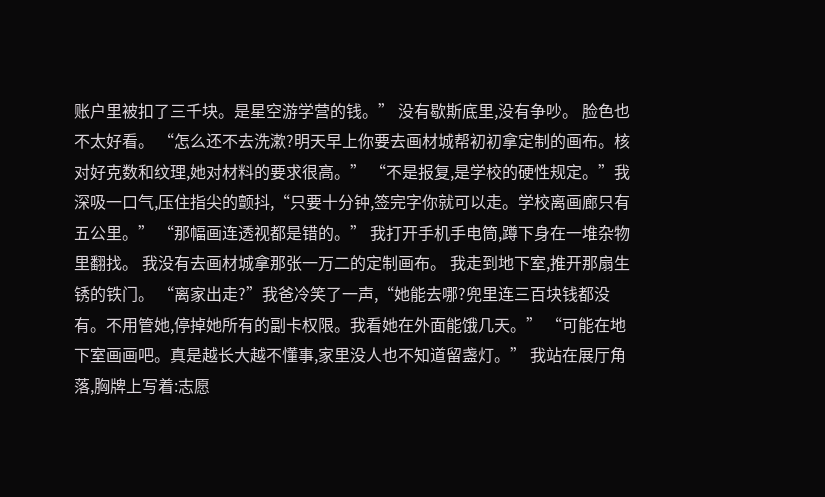账户里被扣了三千块。是星空游学营的钱。” 没有歇斯底里,没有争吵。 脸色也不太好看。 “怎么还不去洗漱?明天早上你要去画材城帮初初拿定制的画布。核对好克数和纹理,她对材料的要求很高。” “不是报复,是学校的硬性规定。”我深吸一口气,压住指尖的颤抖,“只要十分钟,签完字你就可以走。学校离画廊只有五公里。” “那幅画连透视都是错的。” 我打开手机手电筒,蹲下身在一堆杂物里翻找。 我没有去画材城拿那张一万二的定制画布。 我走到地下室,推开那扇生锈的铁门。 “离家出走?”我爸冷笑了一声,“她能去哪?兜里连三百块钱都没有。不用管她,停掉她所有的副卡权限。我看她在外面能饿几天。” “可能在地下室画画吧。真是越长大越不懂事,家里没人也不知道留盏灯。” 我站在展厅角落,胸牌上写着:志愿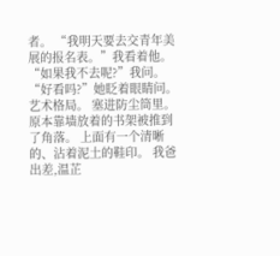者。 “我明天要去交青年美展的报名表。”我看着他。 “如果我不去呢?”我问。 “好看吗?”她眨着眼睛问。 艺术格局。 塞进防尘筒里。 原本靠墙放着的书架被推到了角落。 上面有一个清晰的、沾着泥土的鞋印。 我爸出差,温芷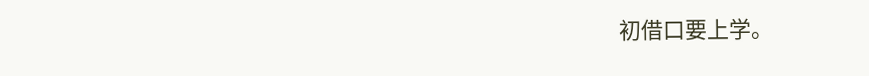初借口要上学。